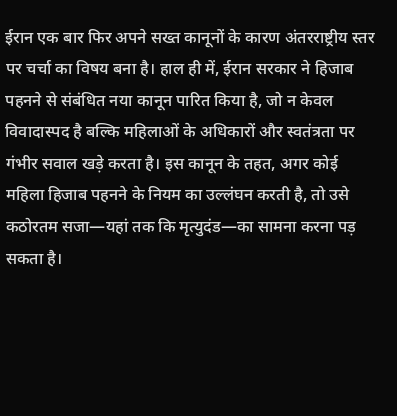ईरान एक बार फिर अपने सख्त कानूनों के कारण अंतरराष्ट्रीय स्तर पर चर्चा का विषय बना है। हाल ही में, ईरान सरकार ने हिजाब पहनने से संबंधित नया कानून पारित किया है, जो न केवल विवादास्पद है बल्कि महिलाओं के अधिकारों और स्वतंत्रता पर गंभीर सवाल खड़े करता है। इस कानून के तहत, अगर कोई महिला हिजाब पहनने के नियम का उल्लंघन करती है, तो उसे कठोरतम सजा—यहां तक कि मृत्युदंड—का सामना करना पड़ सकता है।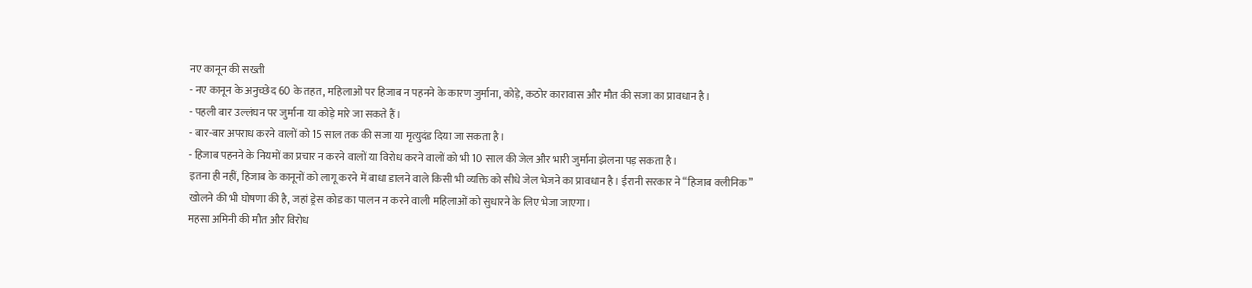नए कानून की सख्ती
- नए कानून के अनुच्छेद 60 के तहत, महिलाओं पर हिजाब न पहनने के कारण जुर्माना, कोड़े, कठोर कारावास और मौत की सजा का प्रावधान है।
- पहली बार उल्लंघन पर जुर्माना या कोड़े मारे जा सकते हैं।
- बार-बार अपराध करने वालों को 15 साल तक की सजा या मृत्युदंड दिया जा सकता है।
- हिजाब पहनने के नियमों का प्रचार न करने वालों या विरोध करने वालों को भी 10 साल की जेल और भारी जुर्माना झेलना पड़ सकता है।
इतना ही नहीं, हिजाब के कानूनों को लागू करने में बाधा डालने वाले किसी भी व्यक्ति को सीधे जेल भेजने का प्रावधान है। ईरानी सरकार ने “हिजाब क्लीनिक” खोलने की भी घोषणा की है, जहां ड्रेस कोड का पालन न करने वाली महिलाओं को सुधारने के लिए भेजा जाएगा।
महसा अमिनी की मौत और विरोध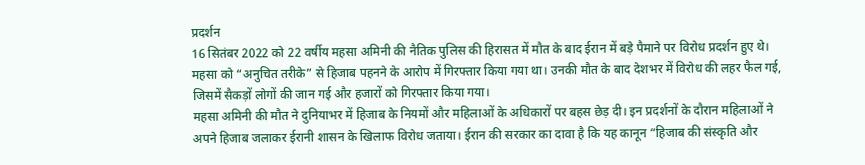प्रदर्शन
16 सितंबर 2022 को 22 वर्षीय महसा अमिनी की नैतिक पुलिस की हिरासत में मौत के बाद ईरान में बड़े पैमाने पर विरोध प्रदर्शन हुए थे। महसा को “अनुचित तरीके” से हिजाब पहनने के आरोप में गिरफ्तार किया गया था। उनकी मौत के बाद देशभर में विरोध की लहर फैल गई, जिसमें सैकड़ों लोगों की जान गई और हजारों को गिरफ्तार किया गया।
महसा अमिनी की मौत ने दुनियाभर में हिजाब के नियमों और महिलाओं के अधिकारों पर बहस छेड़ दी। इन प्रदर्शनों के दौरान महिलाओं ने अपने हिजाब जलाकर ईरानी शासन के खिलाफ विरोध जताया। ईरान की सरकार का दावा है कि यह कानून “हिजाब की संस्कृति और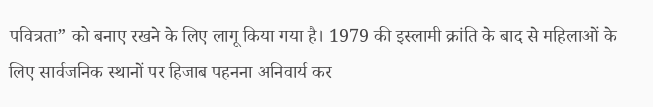पवित्रता” को बनाए रखने के लिए लागू किया गया है। 1979 की इस्लामी क्रांति के बाद से महिलाओं के लिए सार्वजनिक स्थानों पर हिजाब पहनना अनिवार्य कर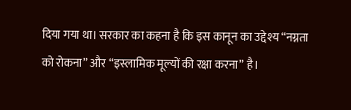दिया गया था। सरकार का कहना है कि इस कानून का उद्देश्य “नग्नता को रोकना” और “इस्लामिक मूल्यों की रक्षा करना” है।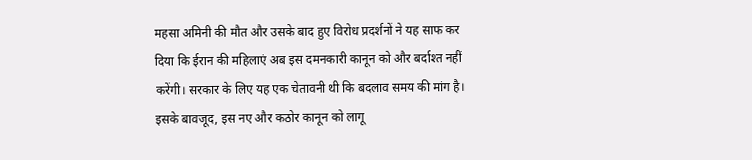महसा अमिनी की मौत और उसके बाद हुए विरोध प्रदर्शनों ने यह साफ कर दिया कि ईरान की महिलाएं अब इस दमनकारी कानून को और बर्दाश्त नहीं करेंगी। सरकार के लिए यह एक चेतावनी थी कि बदलाव समय की मांग है। इसके बावजूद, इस नए और कठोर कानून को लागू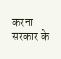करना सरकार के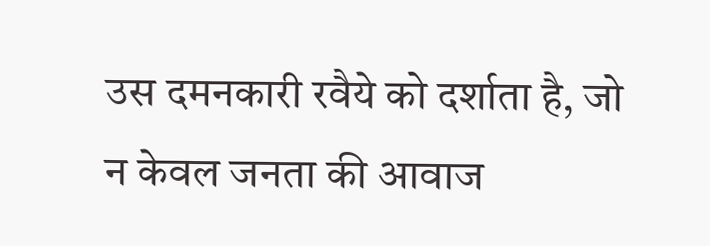उस दमनकारी रवैये को दर्शाता है, जो न केवल जनता की आवाज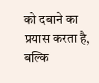को दबाने का प्रयास करता है, बल्कि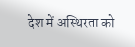देश में अस्थिरता को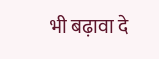भी बढ़ावा दे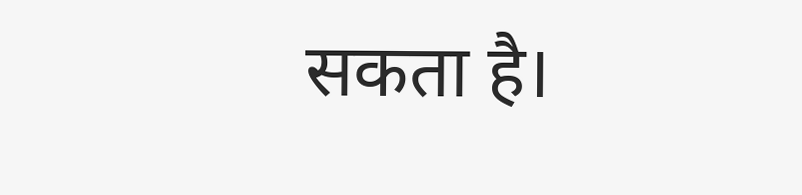सकता है।